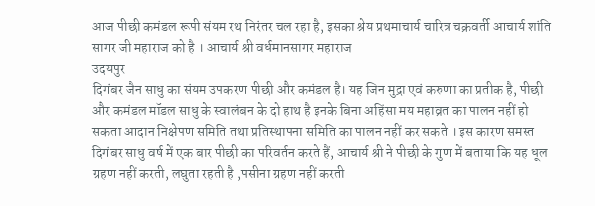आज पीछी कमंडल रूपी संयम रथ निरंतर चल रहा है, इसका श्रेय प्रथमाचार्य चारित्र चक्रवर्ती आचार्य शांति सागर जी महाराज को है । आचार्य श्री वर्धमानसागर महाराज
उदयपुर
दिगंबर जैन साधु का संयम उपकरण पीछी और कमंडल है। यह जिन मुद्रा एवं करुणा का प्रतीक है, पीछी और कमंडल मॉडल साधु के स्वालंबन के दो हाथ है इनके बिना अहिंसा मय महाव्रत का पालन नहीं हो सकता आदान निक्षेपण समिति तथा प्रतिस्थापना समिति का पालन नहीं कर सकते । इस कारण समस्त दिगंबर साधु वर्ष में एक बार पीछी का परिवर्तन करते हैं, आचार्य श्री ने पीछी के गुण में बताया कि यह धूल ग्रहण नहीं करती, लघुता रहती है ,पसीना ग्रहण नहीं करती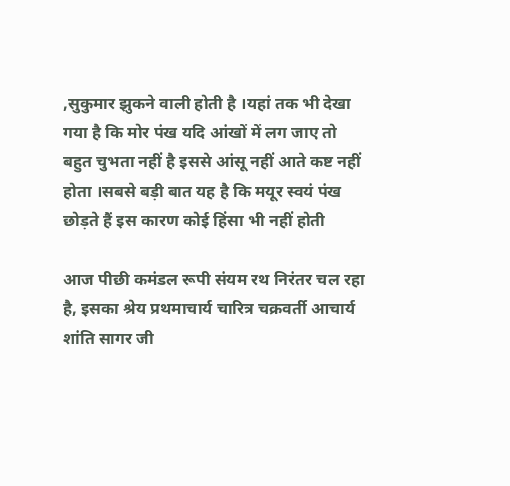,सुकुमार झुकने वाली होती है ।यहां तक भी देखा गया है कि मोर पंख यदि आंखों में लग जाए तो बहुत चुभता नहीं है इससे आंसू नहीं आते कष्ट नहीं होता ।सबसे बड़ी बात यह है कि मयूर स्वयं पंख छोड़ते हैं इस कारण कोई हिंसा भी नहीं होती

आज पीछी कमंडल रूपी संयम रथ निरंतर चल रहा है, इसका श्रेय प्रथमाचार्य चारित्र चक्रवर्ती आचार्य शांति सागर जी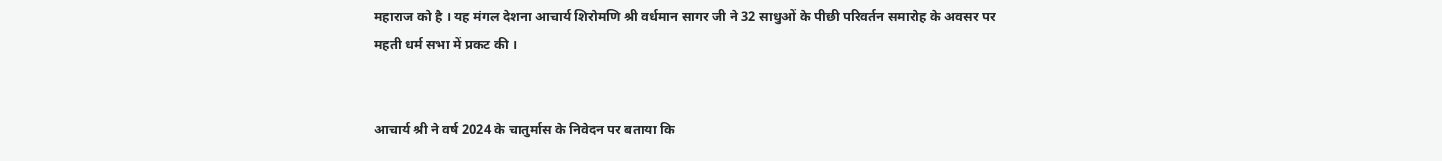महाराज को है । यह मंगल देशना आचार्य शिरोमणि श्री वर्धमान सागर जी ने 32 साधुओं के पीछी परिवर्तन समारोह के अवसर पर महती धर्म सभा में प्रकट की ।


आचार्य श्री ने वर्ष 2024 के चातुर्मास के निवेदन पर बताया कि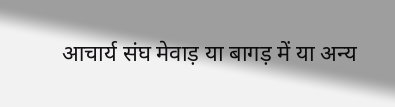आचार्य संघ मेवाड़ या बागड़ में या अन्य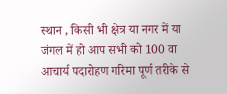स्थान , किसी भी क्षेत्र या नगर में या जंगल में हो आप सभी को 100 वा आचार्य पदारोहण गरिमा पूर्ण तरीके से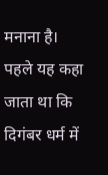मनाना है। पहले यह कहा जाता था कि दिगंबर धर्म में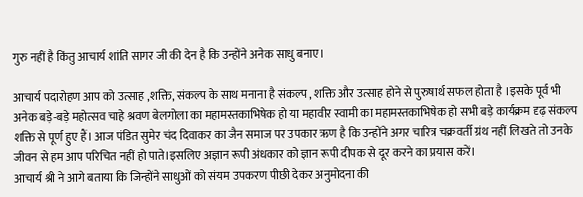गुरु नहीं है किंतु आचार्य शांति सागर जी की देन है कि उन्होंने अनेक साधु बनाए।

आचार्य पदारोहण आप को उत्साह ,शक्ति, संकल्प के साथ मनाना है संकल्प , शक्ति और उत्साह होने से पुरुषार्थ सफल होता है ।इसके पूर्व भी अनेक बड़े-बड़े महोत्सव चाहे श्रवण बेलगोला का महामस्तकाभिषेक हो या महावीर स्वामी का महामस्तकाभिषेक हो सभी बड़े कार्यक्रम दृढ़ संकल्प शक्ति से पूर्ण हुए हैं। आज पंडित सुमेर चंद दिवाकर का जैन समाज पर उपकार ऋण है कि उन्होंने अगर चारित्र चक्रवर्ती ग्रंथ नहीं लिखते तो उनके जीवन से हम आप परिचित नहीं हो पाते।इसलिए अज्ञान रूपी अंधकार को ज्ञान रूपी दीपक से दूर करने का प्रयास करें।
आचार्य श्री ने आगे बताया कि जिन्होंने साधुओं को संयम उपकरण पीछी देकर अनुमोदना की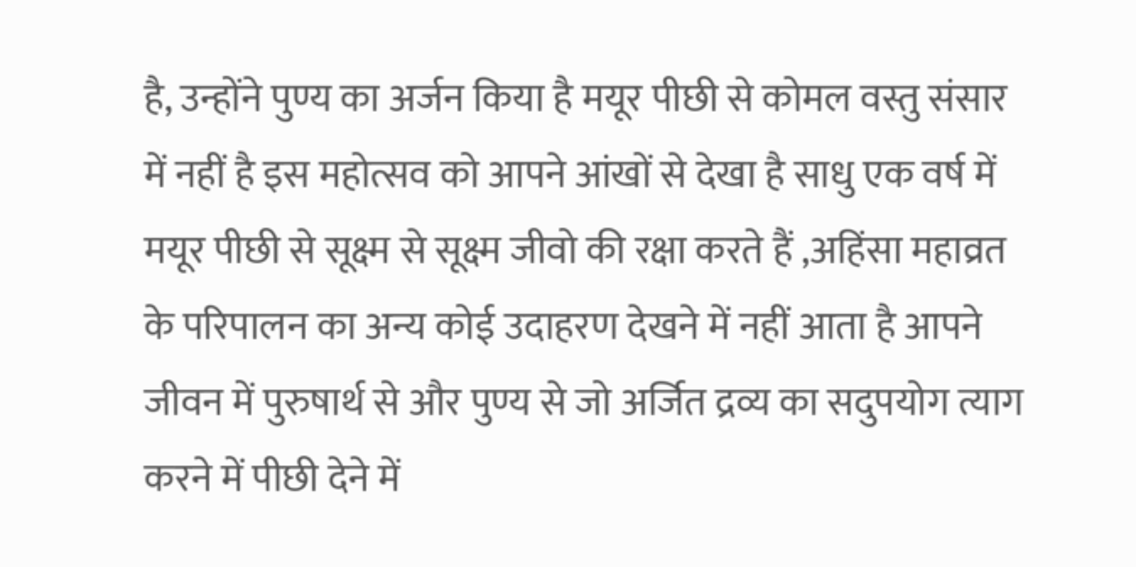है, उन्होंने पुण्य का अर्जन किया है मयूर पीछी से कोमल वस्तु संसार में नहीं है इस महोत्सव को आपने आंखों से देखा है साधु एक वर्ष में मयूर पीछी से सूक्ष्म से सूक्ष्म जीवो की रक्षा करते हैं ,अहिंसा महाव्रत के परिपालन का अन्य कोई उदाहरण देखने में नहीं आता है आपने जीवन में पुरुषार्थ से और पुण्य से जो अर्जित द्रव्य का सदुपयोग त्याग करने में पीछी देने में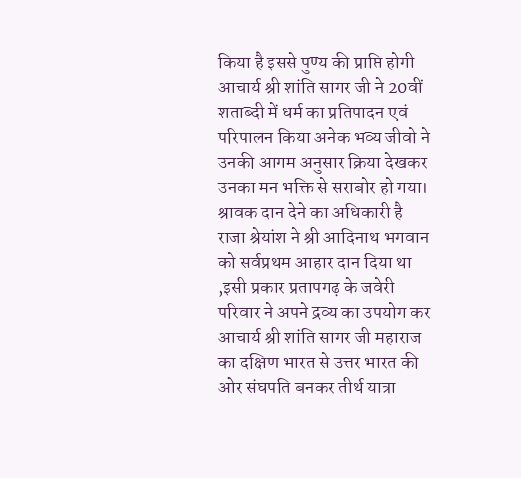किया है इससे पुण्य की प्राप्ति होगी आचार्य श्री शांति सागर जी ने 20वीं शताब्दी में धर्म का प्रतिपादन एवं परिपालन किया अनेक भव्य जीवो ने उनकी आगम अनुसार क्रिया देखकर उनका मन भक्ति से सराबोर हो गया। श्रावक दान देने का अधिकारी है राजा श्रेयांश ने श्री आदिनाथ भगवान को सर्वप्रथम आहार दान दिया था ,इसी प्रकार प्रतापगढ़ के जवेरी परिवार ने अपने द्रव्य का उपयोग कर आचार्य श्री शांति सागर जी महाराज का दक्षिण भारत से उत्तर भारत की ओर संघपति बनकर तीर्थ यात्रा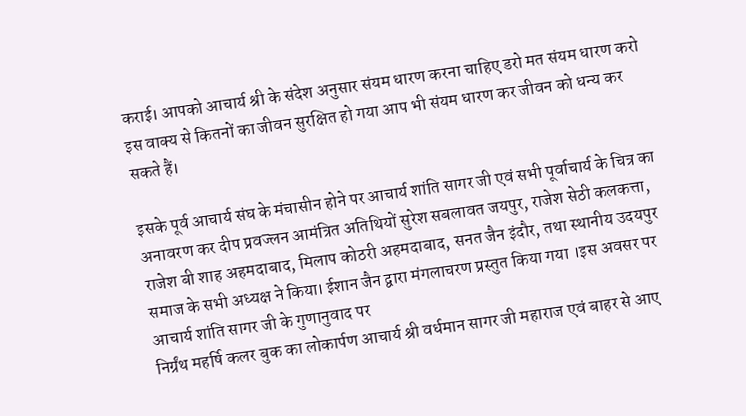कराई। आपको आचार्य श्री के संदेश अनुसार संयम धारण करना चाहिए डरो मत संयम धारण करो इस वाक्य से कितनों का जीवन सुरक्षित हो गया आप भी संयम धारण कर जीवन को धन्य कर सकते हैं।

इसके पूर्व आचार्य संघ के मंचासीन होने पर आचार्य शांति सागर जी एवं सभी पूर्वाचार्य के चित्र का अनावरण कर दीप प्रवज्लन आमंत्रित अतिथियों सुरेश सबलावत जयपुर, राजेश सेठी कलकत्ता, राजेश बी शाह अहमदाबाद, मिलाप कोठरी अहमदाबाद, सनत जैन इंदौर, तथा स्थानीय उदयपुर समाज के सभी अध्यक्ष ने किया। ईशान जैन द्वारा मंगलाचरण प्रस्तुत किया गया ।इस अवसर पर आचार्य शांति सागर जी के गुणानुवाद पर
निर्ग्रंथ महर्षि कलर बुक का लोकार्पण आचार्य श्री वर्धमान सागर जी महाराज एवं बाहर से आए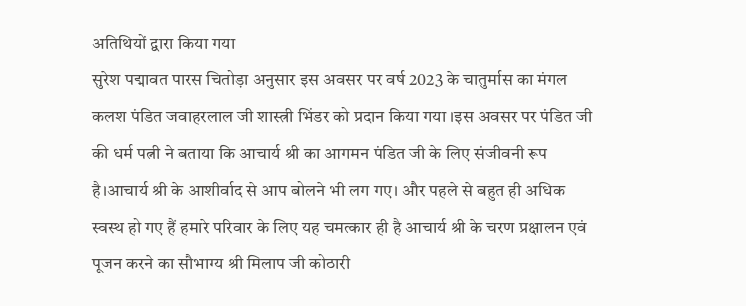अतिथियों द्वारा किया गया
सुरेश पद्मावत पारस चितोड़ा अनुसार इस अवसर पर वर्ष 2023 के चातुर्मास का मंगल कलश पंडित जवाहरलाल जी शास्त्री भिंडर को प्रदान किया गया ।इस अवसर पर पंडित जी की धर्म पत्नी ने बताया कि आचार्य श्री का आगमन पंडित जी के लिए संजीवनी रूप है।आचार्य श्री के आशीर्वाद से आप बोलने भी लग गए। और पहले से बहुत ही अधिक स्वस्थ हो गए हैं हमारे परिवार के लिए यह चमत्कार ही है आचार्य श्री के चरण प्रक्षालन एवं पूजन करने का सौभाग्य श्री मिलाप जी कोठारी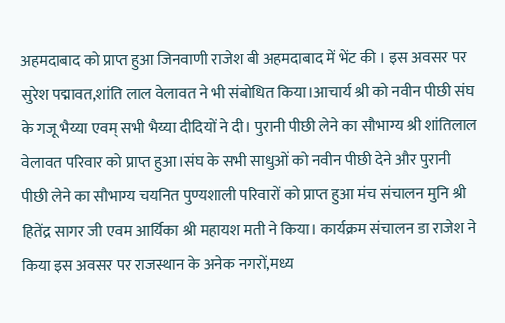अहमदाबाद को प्राप्त हुआ जिनवाणी राजेश बी अहमदाबाद में भेंट की । इस अवसर पर सुरेश पद्मावत,शांति लाल वेलावत ने भी संबोधित किया।आचार्य श्री को नवीन पीछी संघ के गजू भैय्या एवम् सभी भैय्या दीदियों ने दी। पुरानी पीछी लेने का सौभाग्य श्री शांतिलाल वेलावत परिवार को प्राप्त हुआ।संघ के सभी साधुओं को नवीन पीछी देने और पुरानी पीछी लेने का सौभाग्य चयनित पुण्यशाली परिवारों को प्राप्त हुआ मंच संचालन मुनि श्री हितेंद्र सागर जी एवम आर्यिका श्री महायश मती ने किया। कार्यक्रम संचालन डा राजेश ने किया इस अवसर पर राजस्थान के अनेक नगरों,मध्य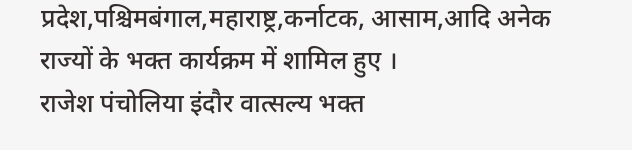प्रदेश,पश्चिमबंगाल,महाराष्ट्र,कर्नाटक, आसाम,आदि अनेक राज्यों के भक्त कार्यक्रम में शामिल हुए ।
राजेश पंचोलिया इंदौर वात्सल्य भक्त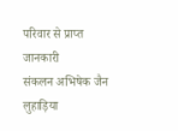परिवार से प्राप्त जानकारी
संकलन अभिषेक जैन लुहाड़िया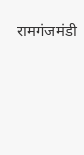रामगंजमंडी